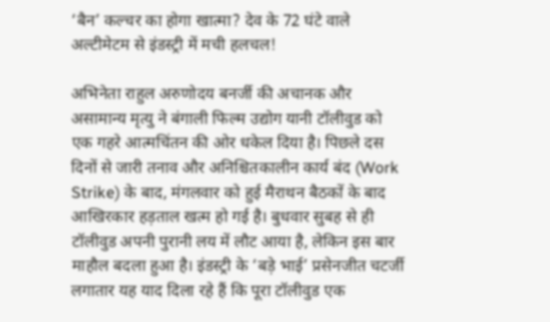‘बैन’ कल्चर का होगा खात्मा? देव के 72 घंटे वाले अल्टीमेटम से इंडस्ट्री में मची हलचल!

अभिनेता राहुल अरुणोदय बनर्जी की अचानक और असामान्य मृत्यु ने बंगाली फिल्म उद्योग यानी टॉलीवुड को एक गहरे आत्मचिंतन की ओर धकेल दिया है। पिछले दस दिनों से जारी तनाव और अनिश्चितकालीन कार्य बंद (Work Strike) के बाद, मंगलवार को हुई मैराथन बैठकों के बाद आखिरकार हड़ताल खत्म हो गई है। बुधवार सुबह से ही टॉलीवुड अपनी पुरानी लय में लौट आया है, लेकिन इस बार माहौल बदला हुआ है। इंडस्ट्री के ‘बड़े भाई’ प्रसेनजीत चटर्जी लगातार यह याद दिला रहे हैं कि पूरा टॉलीवुड एक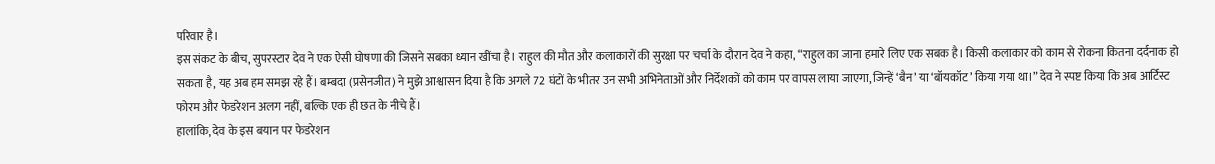परिवार है।
इस संकट के बीच, सुपरस्टार देव ने एक ऐसी घोषणा की जिसने सबका ध्यान खींचा है। राहुल की मौत और कलाकारों की सुरक्षा पर चर्चा के दौरान देव ने कहा, “राहुल का जाना हमारे लिए एक सबक है। किसी कलाकार को काम से रोकना कितना दर्दनाक हो सकता है, यह अब हम समझ रहे हैं। बम्बदा (प्रसेनजीत) ने मुझे आश्वासन दिया है कि अगले 72 घंटों के भीतर उन सभी अभिनेताओं और निर्देशकों को काम पर वापस लाया जाएगा, जिन्हें ‘बैन’ या ‘बॉयकॉट’ किया गया था।” देव ने स्पष्ट किया कि अब आर्टिस्ट फोरम और फेडरेशन अलग नहीं, बल्कि एक ही छत के नीचे हैं।
हालांकि, देव के इस बयान पर फेडरेशन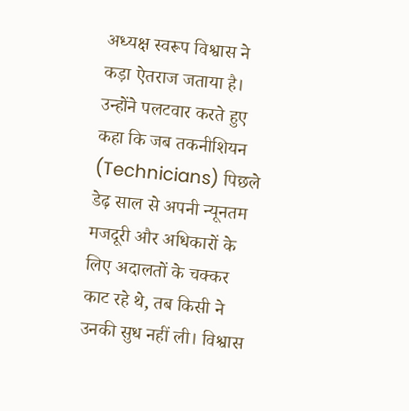अध्यक्ष स्वरूप विश्वास ने कड़ा ऐतराज जताया है। उन्होंने पलटवार करते हुए कहा कि जब तकनीशियन (Technicians) पिछले डेढ़ साल से अपनी न्यूनतम मजदूरी और अधिकारों के लिए अदालतों के चक्कर काट रहे थे, तब किसी ने उनकी सुध नहीं ली। विश्वास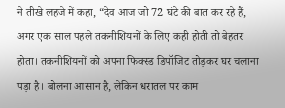ने तीखे लहजे में कहा, “देव आज जो 72 घंटे की बात कर रहे हैं, अगर एक साल पहले तकनीशियनों के लिए कही होती तो बेहतर होता। तकनीशियनों को अपना फिक्स्ड डिपॉजिट तोड़कर घर चलाना पड़ा है। बोलना आसान है, लेकिन धरातल पर काम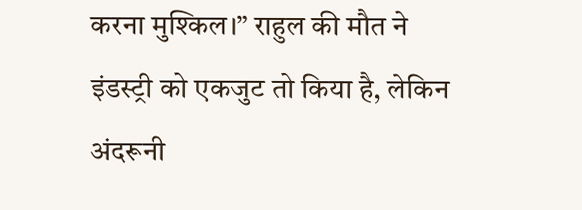करना मुश्किल।” राहुल की मौत ने इंडस्ट्री को एकजुट तो किया है, लेकिन अंदरूनी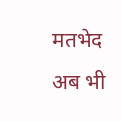मतभेद अब भी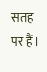सतह पर हैं।